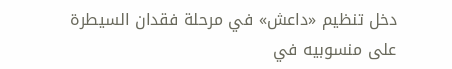دخل تنظيم «داعش» في مرحلة فقدان السيطرة على منسوبيه في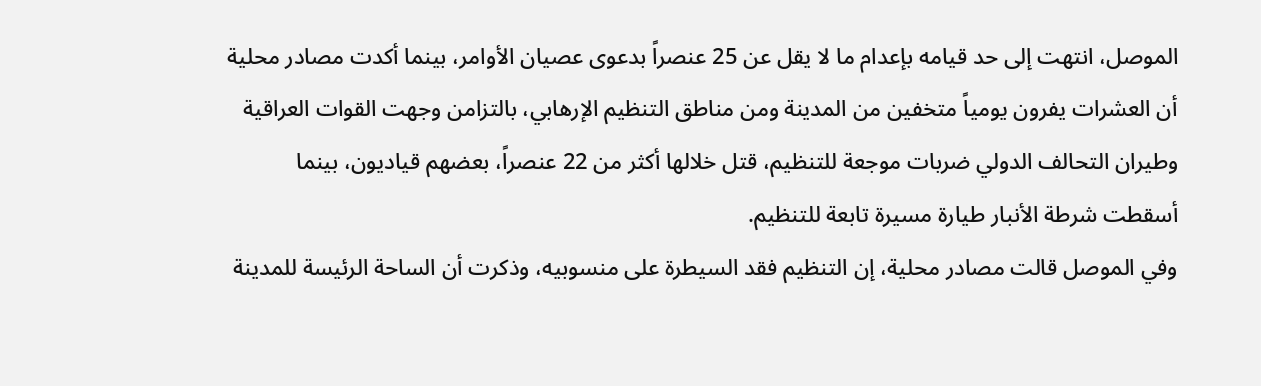الموصل، انتهت إلى حد قيامه بإعدام ما لا يقل عن 25 عنصراً بدعوى عصيان الأوامر، بينما أكدت مصادر محلية أن العشرات يفرون يومياً متخفين من المدينة ومن مناطق التنظيم الإرهابي، بالتزامن وجهت القوات العراقية وطيران التحالف الدولي ضربات موجعة للتنظيم، قتل خلالها أكثر من 22 عنصراً، بعضهم قياديون، بينما أسقطت شرطة الأنبار طيارة مسيرة تابعة للتنظيم.
وفي الموصل قالت مصادر محلية، إن التنظيم فقد السيطرة على منسوبيه، وذكرت أن الساحة الرئيسة للمدينة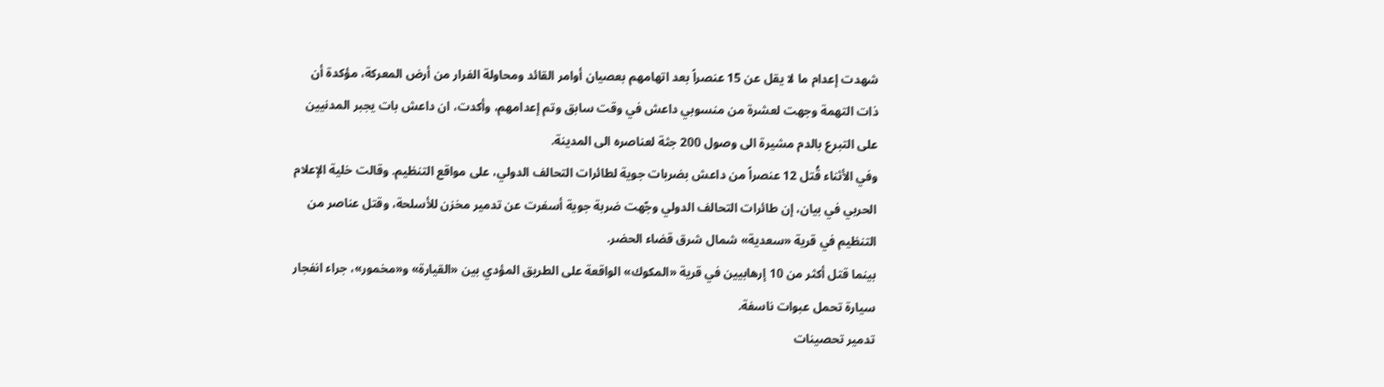شهدت إعدام ما لا يقل عن 15 عنصراً بعد اتهامهم بعصيان أوامر القائد ومحاولة الفرار من أرض المعركة، مؤكدة أن ذات التهمة وجهت لعشرة من منسوبي داعش في وقت سابق وتم إعدامهم، وأكدت، ان داعش بات يجبر المدنيين على التبرع بالدم مشيرة الى وصول 200 جثة لعناصره الى المدينة.
وفي الأثناء قُتل 12 عنصراً من داعش بضربات جوية لطائرات التحالف الدولي، على مواقع التنظيم. وقالت خلية الإعلام الحربي في بيان، إن طائرات التحالف الدولي وجّهت ضربة جوية أسفرت عن تدمير مخزن للأسلحة، وقتل عناصر من التنظيم في قرية «سعدية» شمال شرق قضاء الحضر.
بينما قتل أكثر من 10 إرهابيين في قرية «المكوك» الواقعة على الطريق المؤدي بين «القيارة» و«مخمور»، جراء انفجار سيارة تحمل عبوات ناسفة.
تدمير تحصينات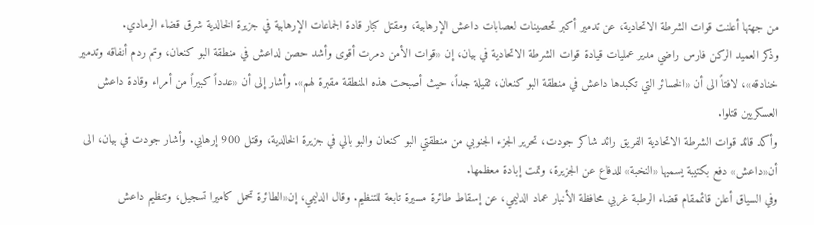من جهتها أعلنت قوات الشرطة الاتحادية، عن تدمير أكبر تحصينات لعصابات داعش الإرهابية، ومقتل كبار قادة الجماعات الإرهابية في جزيرة الخالدية شرق قضاء الرمادي.
وذكر العميد الركن فارس راضي مدير عمليات قيادة قوات الشرطة الاتحادية في بيان، إن «قوات الأمن دمرت أقوى وأشد حصن لداعش في منطقة البو كنعان، وتم ردم أنفاقه وتدمير خنادقه»، لافتاً الى أن «الخسائر التي تكبدها داعش في منطقة البو كنعان، ثقيلة جداً، حيث أصبحت هذه المنطقة مقبرة لهم». وأشار إلى أن «عدداً كبيراً من أمراء وقادة داعش العسكريين قتلوا.
وأكد قائد قوات الشرطة الاتحادية الفريق رائد شاكر جودت، تحرير الجزء الجنوبي من منطقتي البو كنعان والبو بالي في جزيرة الخالدية، وقتل 900 إرهابي. وأشار جودت في بيان، الى أن«داعش» دفع بكتيبة يسميها «النخبة» للدفاع عن الجزيرة، وتمت إبادة معظمها.
وفي السياق أعلن قائممقام قضاء الرطبة غربي محافظة الأنبار عماد الدليمي، عن إسقاط طائرة مسيرة تابعة للتنظيم. وقال الدليمي، إن«الطائرة تحمل كاميرا تسجيل، وتنظيم داعش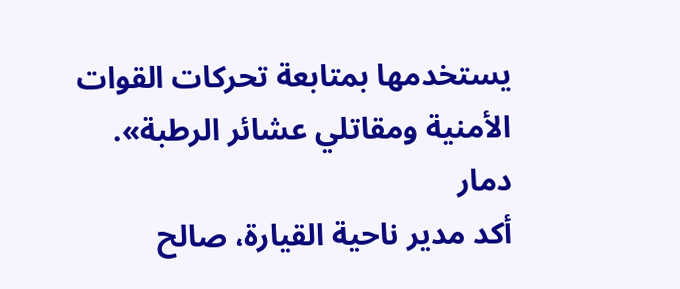يستخدمها بمتابعة تحركات القوات الأمنية ومقاتلي عشائر الرطبة».
دمار
أكد مدير ناحية القيارة، صالح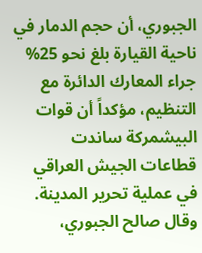الجبوري، أن حجم الدمار في ناحية القيارة بلغ نحو 25% جراء المعارك الدائرة مع التنظيم، مؤكداً أن قوات البيشمركة ساندت قطاعات الجيش العراقي في عملية تحرير المدينة. وقال صالح الجبوري،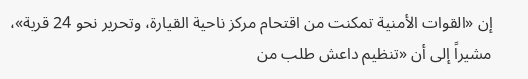إن «القوات الأمنية تمكنت من اقتحام مركز ناحية القيارة، وتحرير نحو 24 قرية»، مشيراً إلى أن «تنظيم داعش طلب من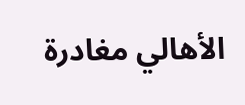الأهالي مغادرة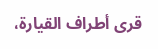قرى أطراف القيارة،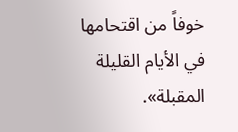خوفاً من اقتحامها في الأيام القليلة المقبلة».